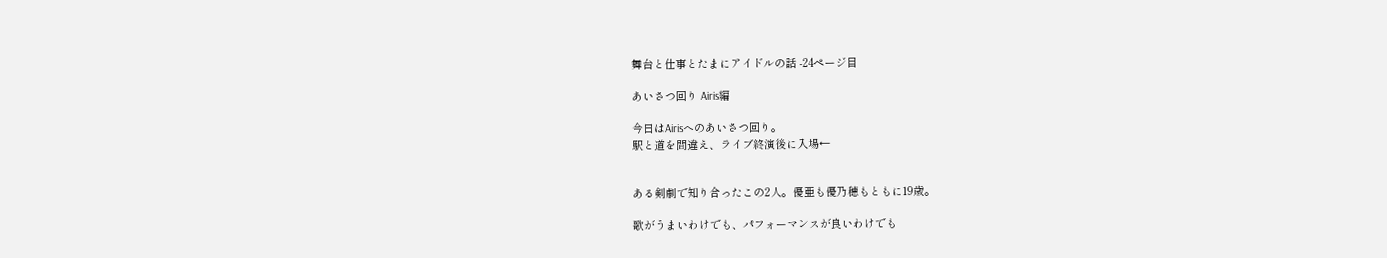舞台と仕事とたまにアイドルの話 -24ページ目

あいさつ回り Airis編

今日はAirisへのあいさつ回り。
駅と道を間違え、ライブ終演後に入場←


ある剣劇で知り合ったこの2人。優亜も優乃穂もともに19歳。

歌がうまいわけでも、パフォーマンスが良いわけでも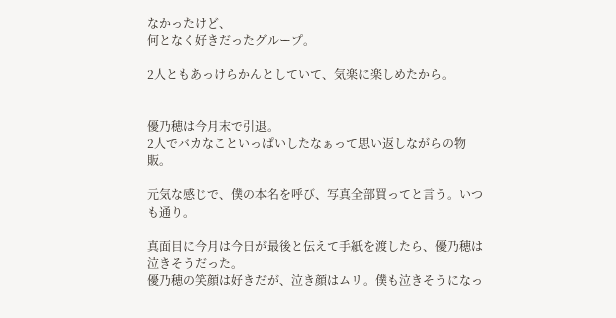なかったけど、
何となく好きだったグループ。

2人ともあっけらかんとしていて、気楽に楽しめたから。


優乃穂は今月末で引退。
2人でバカなこといっぱいしたなぁって思い返しながらの物販。

元気な感じで、僕の本名を呼び、写真全部買ってと言う。いつも通り。

真面目に今月は今日が最後と伝えて手紙を渡したら、優乃穂は泣きそうだった。
優乃穂の笑顔は好きだが、泣き顔はムリ。僕も泣きそうになっ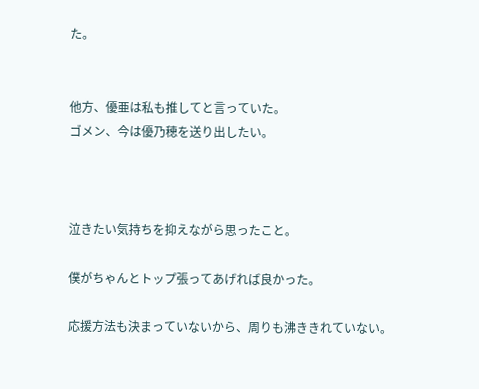た。


他方、優亜は私も推してと言っていた。
ゴメン、今は優乃穂を送り出したい。



泣きたい気持ちを抑えながら思ったこと。

僕がちゃんとトップ張ってあげれば良かった。

応援方法も決まっていないから、周りも沸ききれていない。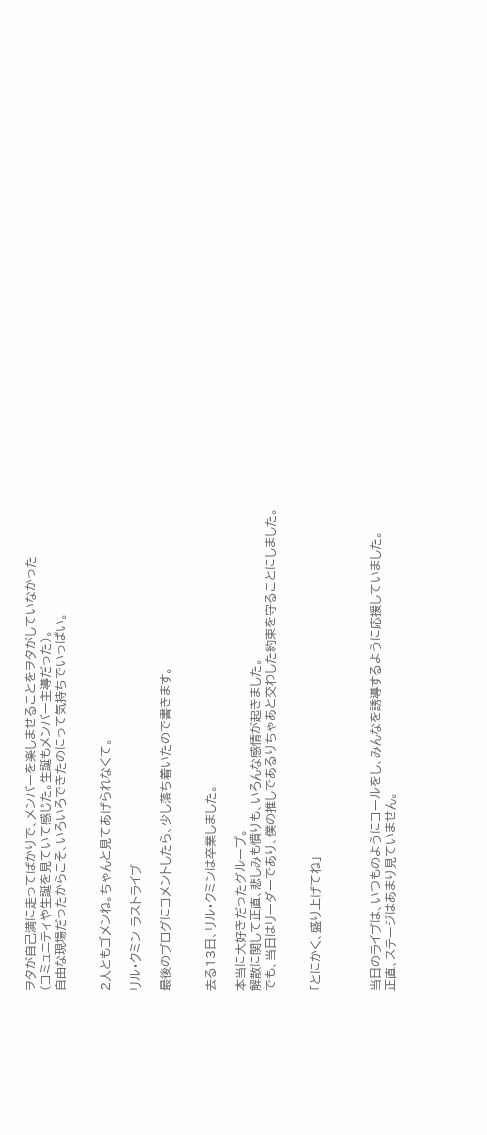ヲタが自己満に走ってばかりで、メンバーを楽しませることをヲタがしていなかった
(コミュニティや生誕を見ていて感じた。生誕もメンバー主導だった)。
自由な現場だったからこそ、いろいろできたのにって気持ちでいっぱい。


2人ともゴメンね。ちゃんと見てあげられなくて。

リル・クミン ラストライブ

最後のブログにコメントしたら、少し落ち着いたので書きます。


去る13日、リル・クミンは卒業しました。

本当に大好きだったグループ。
解散に関して正直、悲しみも憤りも、いろんな感情が起きました。
でも、当日はリーダーであり、僕の推しであるりちゃあと交わした約束を守ることにしました。


「とにかく、盛り上げてね」



当日のライブは、いつものようにコールをし、みんなを誘導するように応援していました。
正直、ステージはあまり見ていません。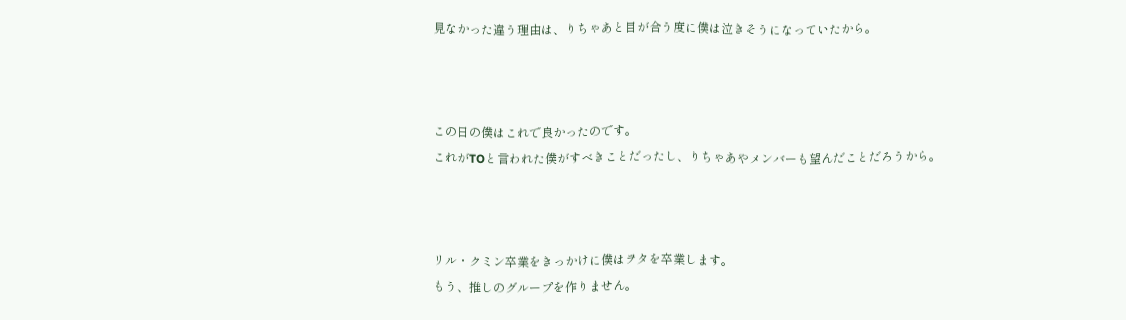見なかった違う理由は、りちゃあと目が合う度に僕は泣きそうになっていたから。



この日の僕はこれで良かったのです。
これがTOと言われた僕がすべきことだったし、りちゃあやメンバーも望んだことだろうから。



リル・クミン卒業をきっかけに僕はヲタを卒業します。
もう、推しのグループを作りません。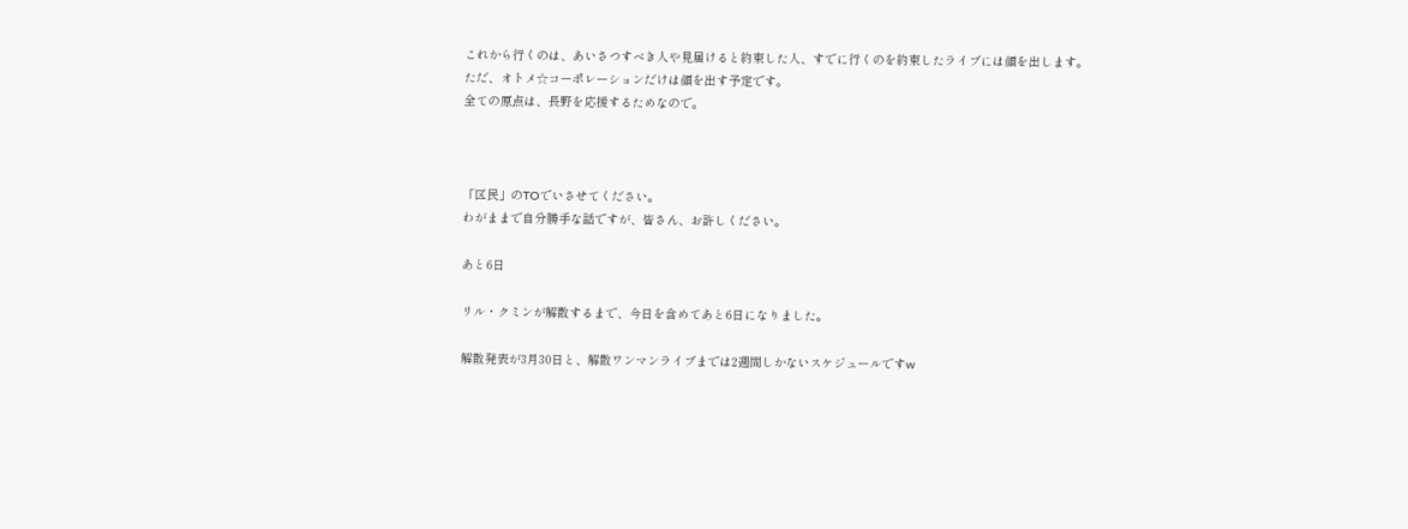これから行くのは、あいさつすべき人や見届けると約束した人、すでに行くのを約束したライブには顔を出します。
ただ、オトメ☆コーポレーションだけは顔を出す予定です。
全ての原点は、長野を応援するためなので。



「区民」のTOでいさせてください。
わがままで自分勝手な話ですが、皆さん、お許しください。

あと6日

リル・クミンが解散するまで、今日を含めてあと6日になりました。

解散発表が3月30日と、解散ワンマンライブまでは2週間しかないスケジュールですw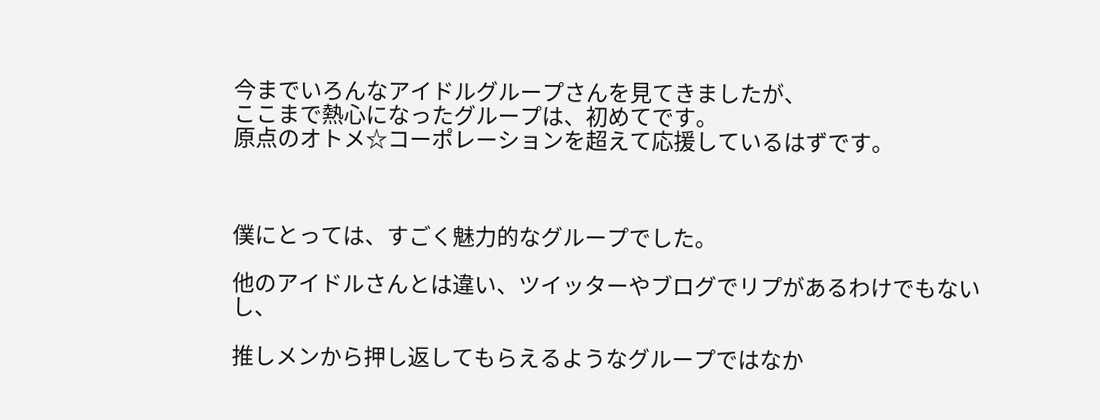今までいろんなアイドルグループさんを見てきましたが、
ここまで熱心になったグループは、初めてです。
原点のオトメ☆コーポレーションを超えて応援しているはずです。



僕にとっては、すごく魅力的なグループでした。

他のアイドルさんとは違い、ツイッターやブログでリプがあるわけでもないし、

推しメンから押し返してもらえるようなグループではなか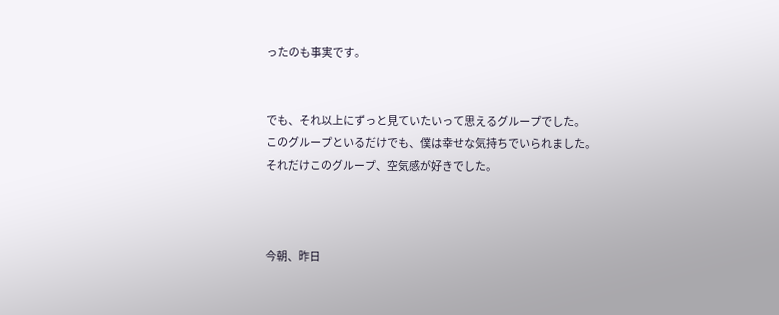ったのも事実です。


でも、それ以上にずっと見ていたいって思えるグループでした。
このグループといるだけでも、僕は幸せな気持ちでいられました。
それだけこのグループ、空気感が好きでした。



今朝、昨日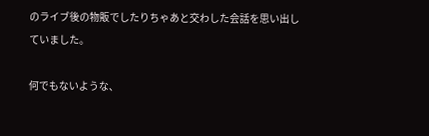のライブ後の物販でしたりちゃあと交わした会話を思い出していました。

何でもないような、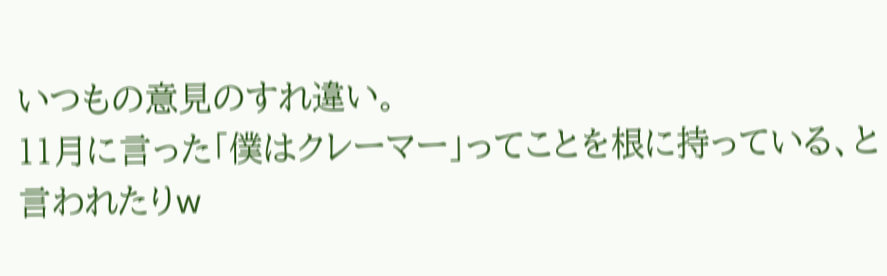いつもの意見のすれ違い。
11月に言った「僕はクレーマー」ってことを根に持っている、と言われたりw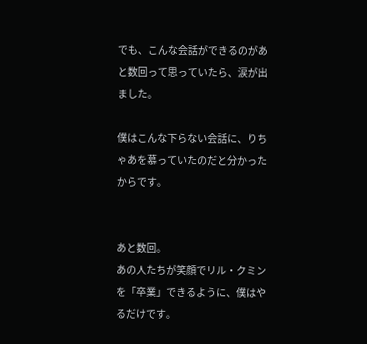でも、こんな会話ができるのがあと数回って思っていたら、涙が出ました。

僕はこんな下らない会話に、りちゃあを慕っていたのだと分かったからです。


あと数回。
あの人たちが笑顔でリル・クミンを「卒業」できるように、僕はやるだけです。